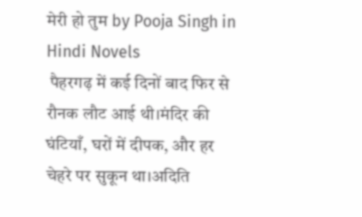मेरी हो तुम by Pooja Singh in Hindi Novels
 पैहरगढ़ में कई दिनों बाद फिर से रौनक लौट आई थी।मंदिर की घंटियाँ, घरों में दीपक, और हर चेहरे पर सुकून था।अदिति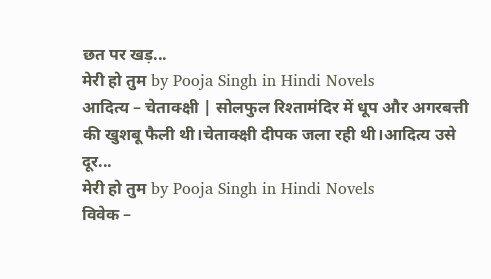छत पर खड़...
मेरी हो तुम by Pooja Singh in Hindi Novels
आदित्य – चेताक्क्षी | सोलफुल रिश्तामंदिर में धूप और अगरबत्ती की खुशबू फैली थी।चेताक्क्षी दीपक जला रही थी।आदित्य उसे दूर...
मेरी हो तुम by Pooja Singh in Hindi Novels
विवेक –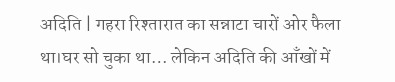अदिति | गहरा रिश्तारात का सन्नाटा चारों ओर फैला था।घर सो चुका था… लेकिन अदिति की आँखों में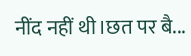नींद नहीं थी।छत पर बै...